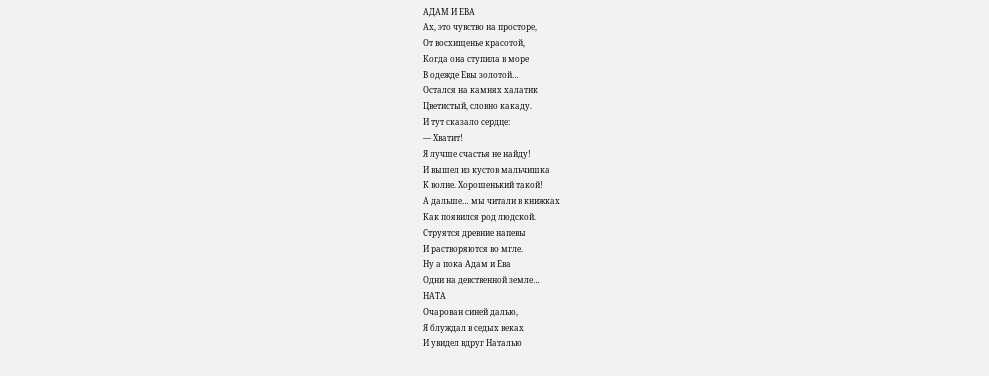АДАМ И ЕВА
Ах, это чувство на просторе,
От восхищенье красотой,
Когда она ступила в море
В одежде Евы золотой…
Остался на камнях халатик
Цветистый, словно какаду.
И тут сказало сердце:
— Хватит!
Я лучше счастья не найду!
И вышел из кустов мальчишка
К волне. Хорошенький такой!
А дальше… мы читали в книжках
Как появился род людской.
Струятся древние напевы
И растворяются во мгле.
Ну а пока Адам и Ева
Одни на девственной земле…
НАТА
Очарован синей далью,
Я блуждал в седых веках
И увидел вдруг Наталью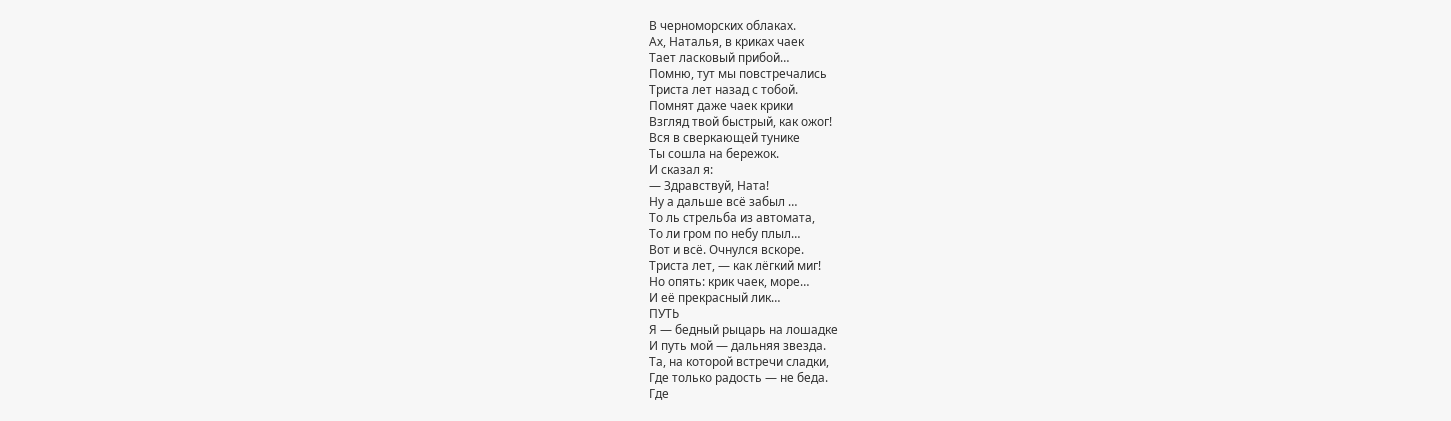В черноморских облаках.
Ах, Наталья, в криках чаек
Тает ласковый прибой…
Помню, тут мы повстречались
Триста лет назад с тобой.
Помнят даже чаек крики
Взгляд твой быстрый, как ожог!
Вся в сверкающей тунике
Ты сошла на бережок.
И сказал я:
— Здравствуй, Ната!
Ну а дальше всё забыл …
То ль стрельба из автомата,
То ли гром по небу плыл…
Вот и всё. Очнулся вскоре.
Триста лет, — как лёгкий миг!
Но опять: крик чаек, море…
И её прекрасный лик…
ПУТЬ
Я — бедный рыцарь на лошадке
И путь мой — дальняя звезда.
Та, на которой встречи сладки,
Где только радость — не беда.
Где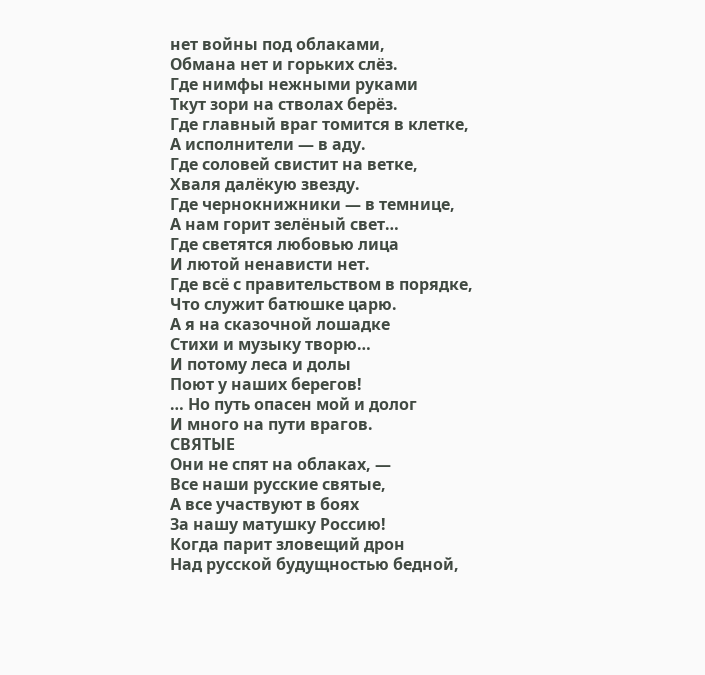нет войны под облаками,
Обмана нет и горьких слёз.
Где нимфы нежными руками
Ткут зори на стволах берёз.
Где главный враг томится в клетке,
А исполнители — в аду.
Где соловей свистит на ветке,
Хваля далёкую звезду.
Где чернокнижники — в темнице,
А нам горит зелёный свет…
Где светятся любовью лица
И лютой ненависти нет.
Где всё с правительством в порядке,
Что служит батюшке царю.
А я на сказочной лошадке
Стихи и музыку творю…
И потому леса и долы
Поют у наших берегов!
… Но путь опасен мой и долог
И много на пути врагов.
СВЯТЫЕ
Они не спят на облаках, —
Все наши русские святые,
А все участвуют в боях
За нашу матушку Россию!
Когда парит зловещий дрон
Над русской будущностью бедной,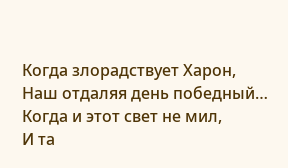Когда злорадствует Харон,
Наш отдаляя день победный…
Когда и этот свет не мил,
И та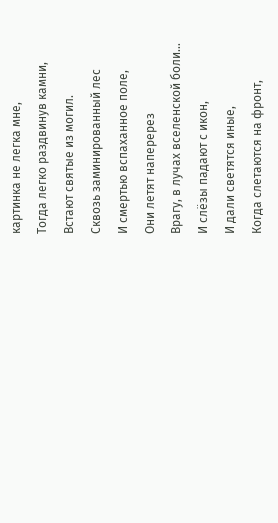картинка не легка мне,
Тогда легко раздвинув камни,
Встают святые из могил.
Сквозь заминированный лес
И смертью вспаханное поле,
Они летят наперерез
Врагу, в лучах вселенской боли…
И слёзы падают с икон,
И дали светятся иные,
Когда слетаются на фронт,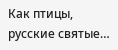Как птицы, русские святые…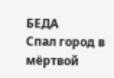БЕДА
Спал город в мёртвой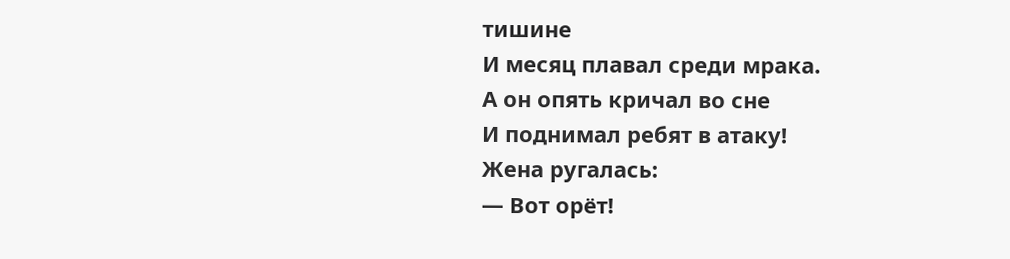тишине
И месяц плавал среди мрака.
А он опять кричал во сне
И поднимал ребят в атаку!
Жена ругалась:
— Вот орёт!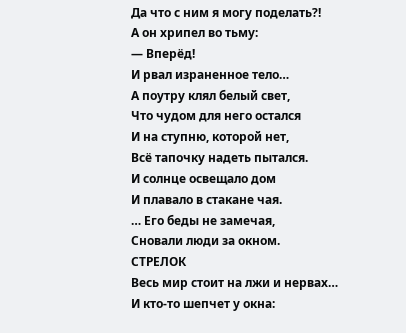Да что с ним я могу поделать?!
А он хрипел во тьму:
— Вперёд!
И рвал израненное тело…
А поутру клял белый свет,
Что чудом для него остался
И на ступню, которой нет,
Всё тапочку надеть пытался.
И солнце освещало дом
И плавало в стакане чая.
… Его беды не замечая,
Сновали люди за окном.
СТРЕЛОК
Весь мир стоит на лжи и нервах…
И кто-то шепчет у окна: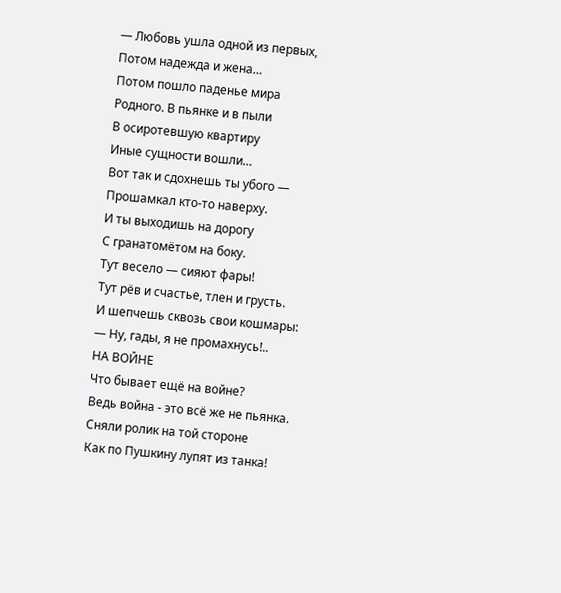— Любовь ушла одной из первых,
Потом надежда и жена…
Потом пошло паденье мира
Родного. В пьянке и в пыли
В осиротевшую квартиру
Иные сущности вошли…
Вот так и сдохнешь ты убого —
Прошамкал кто-то наверху.
И ты выходишь на дорогу
С гранатомётом на боку.
Тут весело — сияют фары!
Тут рёв и счастье, тлен и грусть.
И шепчешь сквозь свои кошмары:
— Ну, гады, я не промахнусь!..
НА ВОЙНЕ
Что бывает ещё на войне?
Ведь война - это всё же не пьянка.
Сняли ролик на той стороне
Как по Пушкину лупят из танка!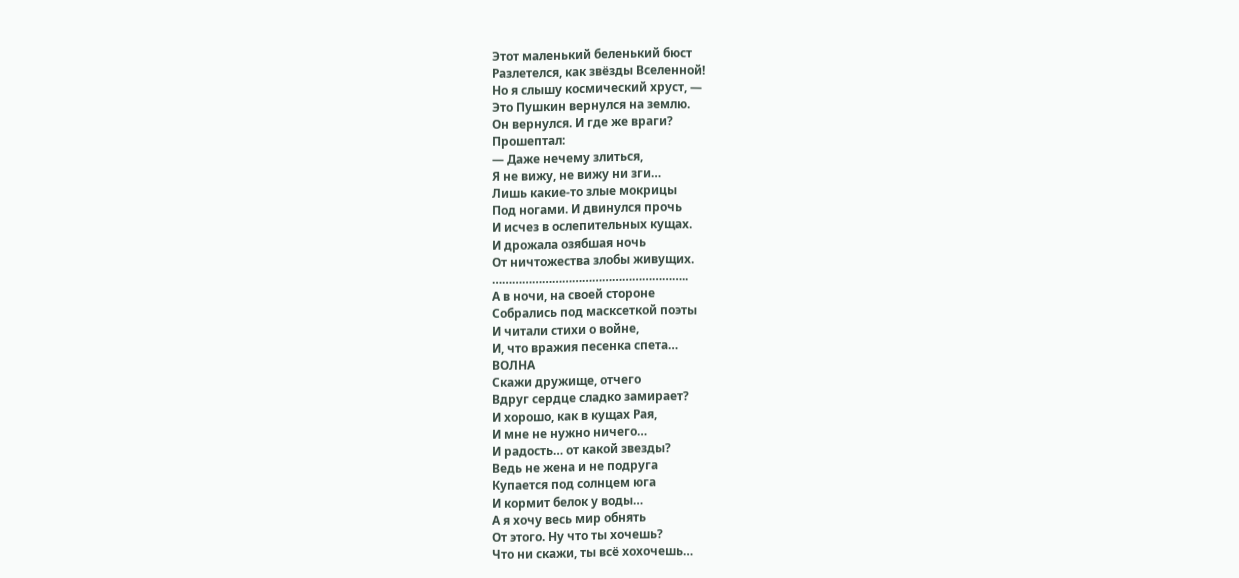Этот маленький беленький бюст
Разлетелся, как звёзды Вселенной!
Но я слышу космический хруст, —
Это Пушкин вернулся на землю.
Он вернулся. И где же враги?
Прошептал:
— Даже нечему злиться,
Я не вижу, не вижу ни зги…
Лишь какие-то злые мокрицы
Под ногами. И двинулся прочь
И исчез в ослепительных кущах.
И дрожала озябшая ночь
От ничтожества злобы живущих.
…………………………………………………..
А в ночи, на своей стороне
Собрались под масксеткой поэты
И читали стихи о войне,
И, что вражия песенка спета…
ВОЛНА
Скажи дружище, отчего
Вдруг сердце сладко замирает?
И хорошо, как в кущах Рая,
И мне не нужно ничего…
И радость… от какой звезды?
Ведь не жена и не подруга
Купается под солнцем юга
И кормит белок у воды…
А я хочу весь мир обнять
От этого. Ну что ты хочешь?
Что ни скажи, ты всё хохочешь…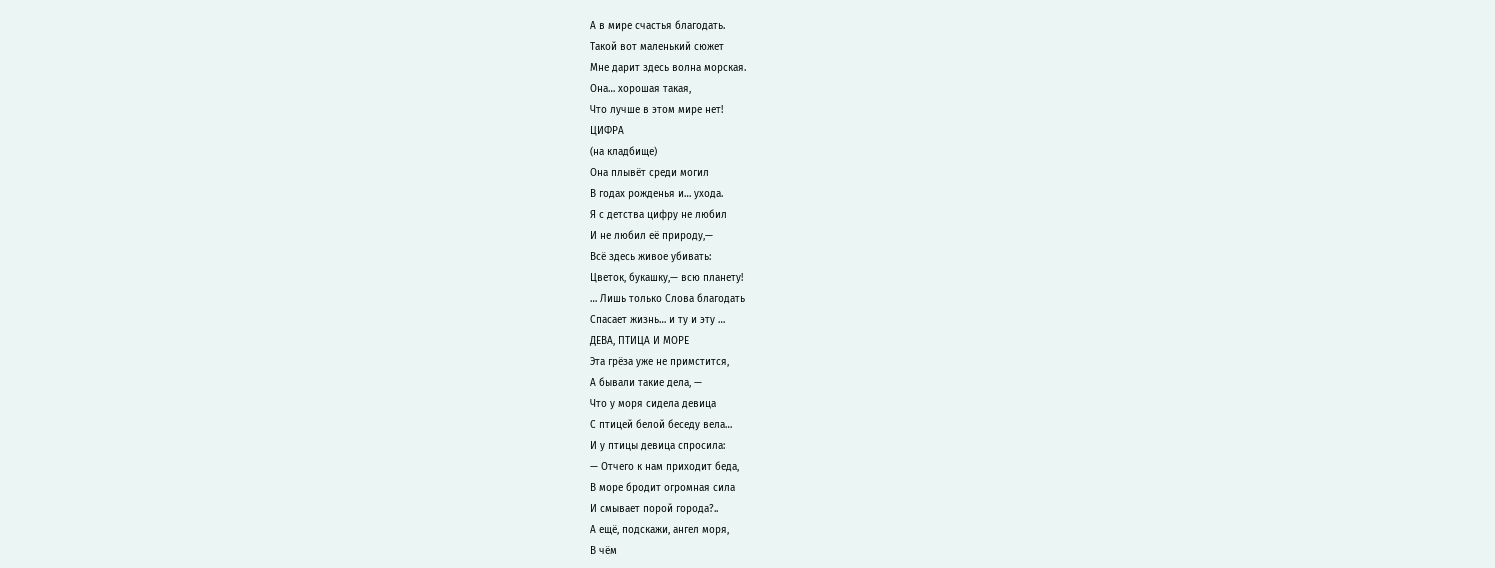А в мире счастья благодать.
Такой вот маленький сюжет
Мне дарит здесь волна морская.
Она… хорошая такая,
Что лучше в этом мире нет!
ЦИФРА
(на кладбище)
Она плывёт среди могил
В годах рожденья и… ухода.
Я с детства цифру не любил
И не любил её природу,—
Всё здесь живое убивать:
Цветок, букашку,— всю планету!
… Лишь только Слова благодать
Спасает жизнь… и ту и эту …
ДЕВА, ПТИЦА И МОРЕ
Эта грёза уже не примстится,
А бывали такие дела, —
Что у моря сидела девица
С птицей белой беседу вела…
И у птицы девица спросила:
— Отчего к нам приходит беда,
В море бродит огромная сила
И смывает порой города?..
А ещё, подскажи, ангел моря,
В чём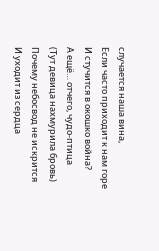случается наша вина,
Если часто приходит к нам горе
И стучится в окошко война?
А ещё… отчего, чудо-птица
(Тут девица нахмурила бровь)
Почему небосвод не искрится
И уходит из сердца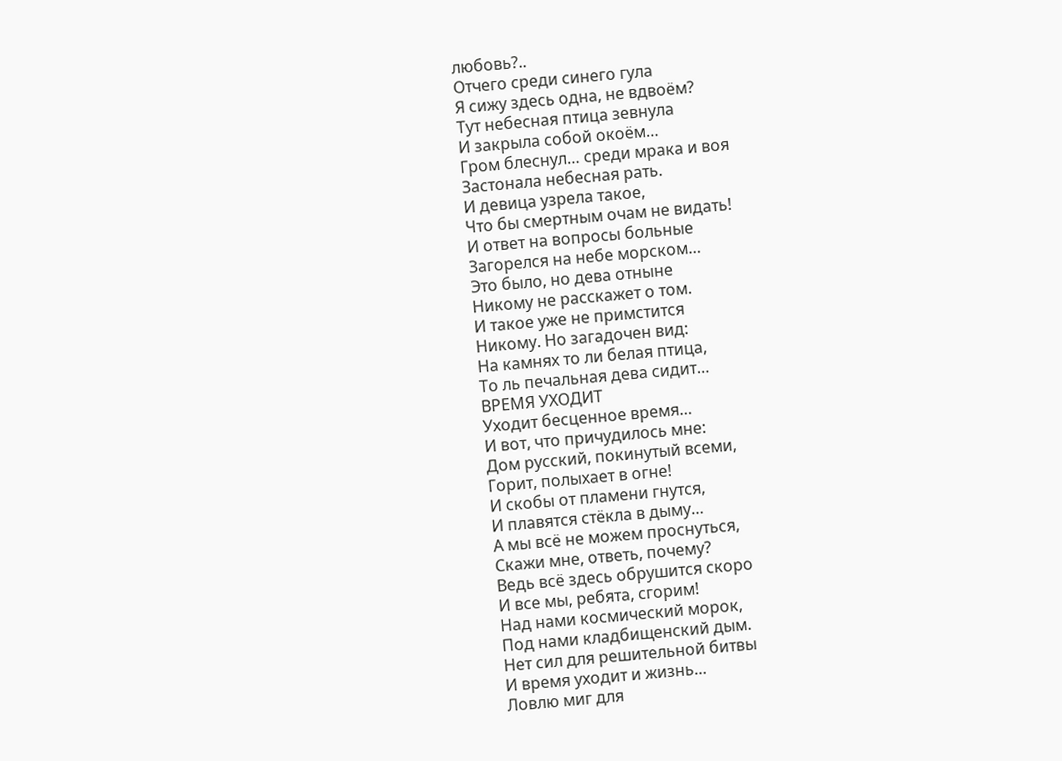любовь?..
Отчего среди синего гула
Я сижу здесь одна, не вдвоём?
Тут небесная птица зевнула
И закрыла собой окоём…
Гром блеснул… среди мрака и воя
Застонала небесная рать.
И девица узрела такое,
Что бы смертным очам не видать!
И ответ на вопросы больные
Загорелся на небе морском…
Это было, но дева отныне
Никому не расскажет о том.
И такое уже не примстится
Никому. Но загадочен вид:
На камнях то ли белая птица,
То ль печальная дева сидит…
ВРЕМЯ УХОДИТ
Уходит бесценное время…
И вот, что причудилось мне:
Дом русский, покинутый всеми,
Горит, полыхает в огне!
И скобы от пламени гнутся,
И плавятся стёкла в дыму…
А мы всё не можем проснуться,
Скажи мне, ответь, почему?
Ведь всё здесь обрушится скоро
И все мы, ребята, сгорим!
Над нами космический морок,
Под нами кладбищенский дым.
Нет сил для решительной битвы
И время уходит и жизнь…
Ловлю миг для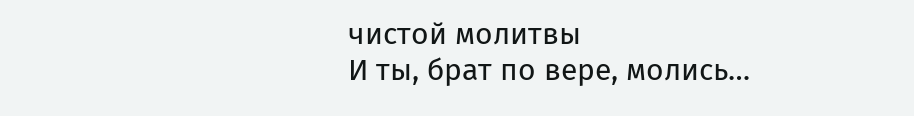чистой молитвы
И ты, брат по вере, молись…